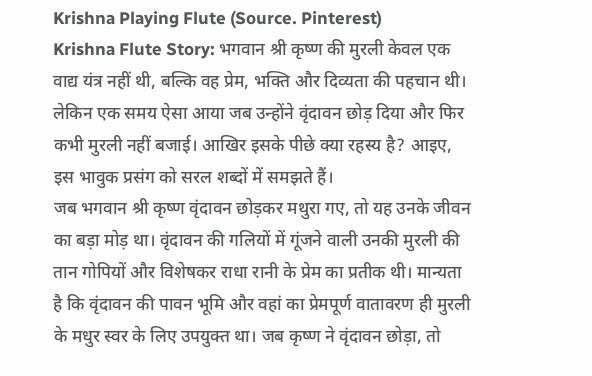Krishna Playing Flute (Source. Pinterest)
Krishna Flute Story: भगवान श्री कृष्ण की मुरली केवल एक वाद्य यंत्र नहीं थी, बल्कि वह प्रेम, भक्ति और दिव्यता की पहचान थी। लेकिन एक समय ऐसा आया जब उन्होंने वृंदावन छोड़ दिया और फिर कभी मुरली नहीं बजाई। आखिर इसके पीछे क्या रहस्य है? आइए, इस भावुक प्रसंग को सरल शब्दों में समझते हैं।
जब भगवान श्री कृष्ण वृंदावन छोड़कर मथुरा गए, तो यह उनके जीवन का बड़ा मोड़ था। वृंदावन की गलियों में गूंजने वाली उनकी मुरली की तान गोपियों और विशेषकर राधा रानी के प्रेम का प्रतीक थी। मान्यता है कि वृंदावन की पावन भूमि और वहां का प्रेमपूर्ण वातावरण ही मुरली के मधुर स्वर के लिए उपयुक्त था। जब कृष्ण ने वृंदावन छोड़ा, तो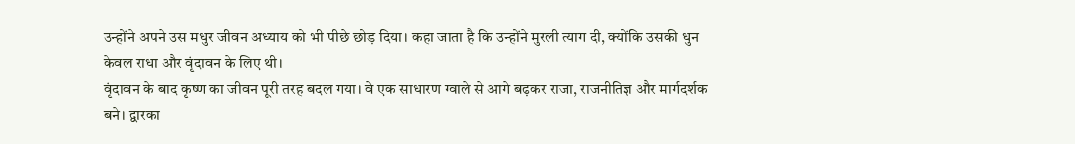उन्होंने अपने उस मधुर जीवन अध्याय को भी पीछे छोड़ दिया। कहा जाता है कि उन्होंने मुरली त्याग दी, क्योंकि उसकी धुन केवल राधा और वृंदावन के लिए थी।
वृंदावन के बाद कृष्ण का जीवन पूरी तरह बदल गया। वे एक साधारण ग्वाले से आगे बढ़कर राजा, राजनीतिज्ञ और मार्गदर्शक बने। द्वारका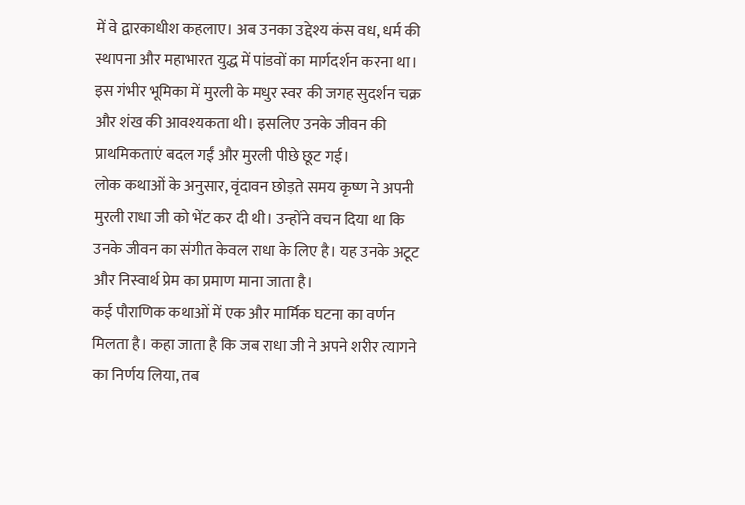में वे द्वारकाधीश कहलाए। अब उनका उद्देश्य कंस वध, धर्म की स्थापना और महाभारत युद्ध में पांडवों का मार्गदर्शन करना था। इस गंभीर भूमिका में मुरली के मधुर स्वर की जगह सुदर्शन चक्र और शंख की आवश्यकता थी। इसलिए उनके जीवन की प्राथमिकताएं बदल गईं और मुरली पीछे छूट गई।
लोक कथाओं के अनुसार, वृंदावन छोड़ते समय कृष्ण ने अपनी मुरली राधा जी को भेंट कर दी थी। उन्होंने वचन दिया था कि उनके जीवन का संगीत केवल राधा के लिए है। यह उनके अटूट और निस्वार्थ प्रेम का प्रमाण माना जाता है।
कई पौराणिक कथाओं में एक और मार्मिक घटना का वर्णन मिलता है। कहा जाता है कि जब राधा जी ने अपने शरीर त्यागने का निर्णय लिया, तब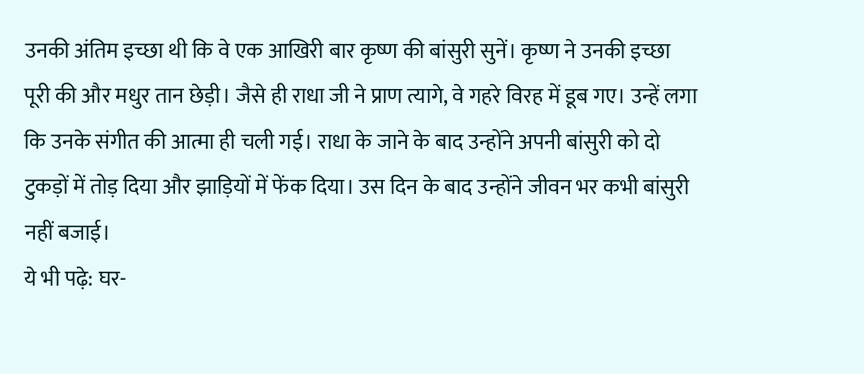उनकी अंतिम इच्छा थी कि वे एक आखिरी बार कृष्ण की बांसुरी सुनें। कृष्ण ने उनकी इच्छा पूरी की और मधुर तान छेड़ी। जैसे ही राधा जी ने प्राण त्यागे, वे गहरे विरह में डूब गए। उन्हें लगा कि उनके संगीत की आत्मा ही चली गई। राधा के जाने के बाद उन्होंने अपनी बांसुरी को दो टुकड़ों में तोड़ दिया और झाड़ियों में फेंक दिया। उस दिन के बाद उन्होंने जीवन भर कभी बांसुरी नहीं बजाई।
ये भी पढ़े: घर-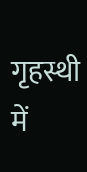गृहस्थी में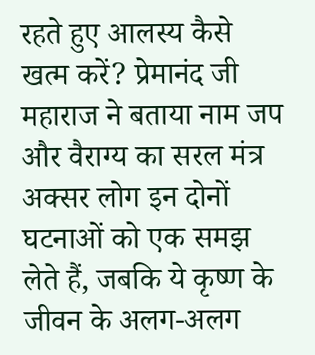रहते हुए आलस्य कैसे खत्म करें? प्रेमानंद जी महाराज ने बताया नाम जप और वैराग्य का सरल मंत्र
अक्सर लोग इन दोनों घटनाओं को एक समझ लेते हैं, जबकि ये कृष्ण के जीवन के अलग-अलग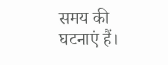समय की घटनाएं हैं।